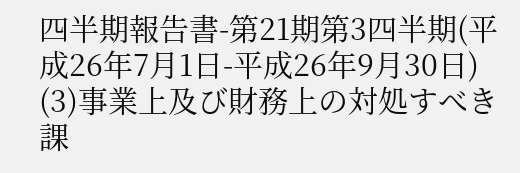四半期報告書-第21期第3四半期(平成26年7月1日-平成26年9月30日)
(3)事業上及び財務上の対処すべき課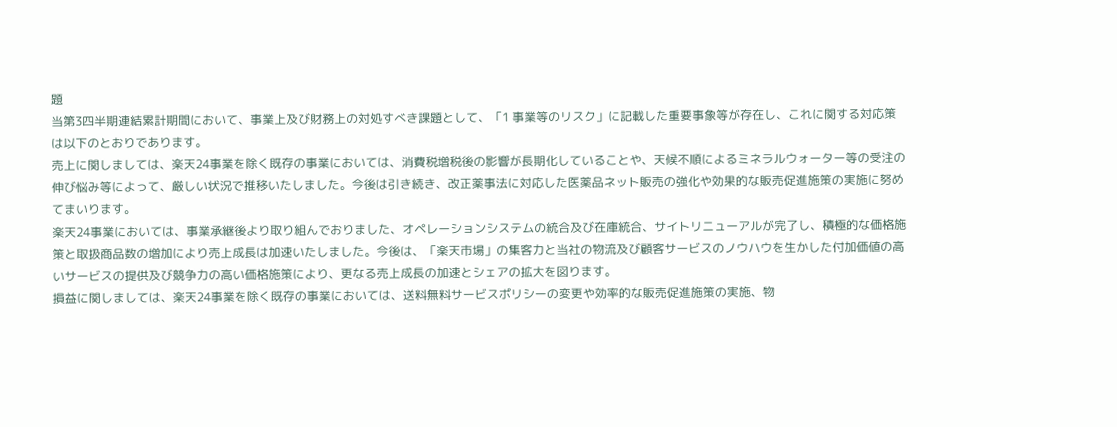題
当第3四半期連結累計期間において、事業上及び財務上の対処すべき課題として、「1 事業等のリスク」に記載した重要事象等が存在し、これに関する対応策は以下のとおりであります。
売上に関しましては、楽天24事業を除く既存の事業においては、消費税増税後の影響が長期化していることや、天候不順によるミネラルウォーター等の受注の伸び悩み等によって、厳しい状況で推移いたしました。今後は引き続き、改正薬事法に対応した医薬品ネット販売の強化や効果的な販売促進施策の実施に努めてまいります。
楽天24事業においては、事業承継後より取り組んでおりました、オペレーションシステムの統合及び在庫統合、サイトリニューアルが完了し、積極的な価格施策と取扱商品数の増加により売上成長は加速いたしました。今後は、「楽天市場」の集客力と当社の物流及び顧客サービスのノウハウを生かした付加価値の高いサービスの提供及び競争力の高い価格施策により、更なる売上成長の加速とシェアの拡大を図ります。
損益に関しましては、楽天24事業を除く既存の事業においては、送料無料サービスポリシーの変更や効率的な販売促進施策の実施、物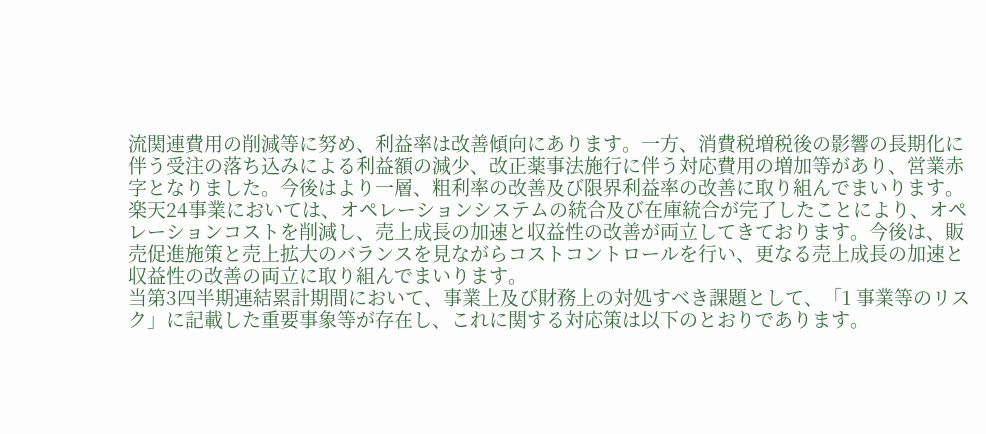流関連費用の削減等に努め、利益率は改善傾向にあります。一方、消費税増税後の影響の長期化に伴う受注の落ち込みによる利益額の減少、改正薬事法施行に伴う対応費用の増加等があり、営業赤字となりました。今後はより一層、粗利率の改善及び限界利益率の改善に取り組んでまいります。
楽天24事業においては、オペレーションシステムの統合及び在庫統合が完了したことにより、オペレーションコストを削減し、売上成長の加速と収益性の改善が両立してきております。今後は、販売促進施策と売上拡大のバランスを見ながらコストコントロールを行い、更なる売上成長の加速と収益性の改善の両立に取り組んでまいります。
当第3四半期連結累計期間において、事業上及び財務上の対処すべき課題として、「1 事業等のリスク」に記載した重要事象等が存在し、これに関する対応策は以下のとおりであります。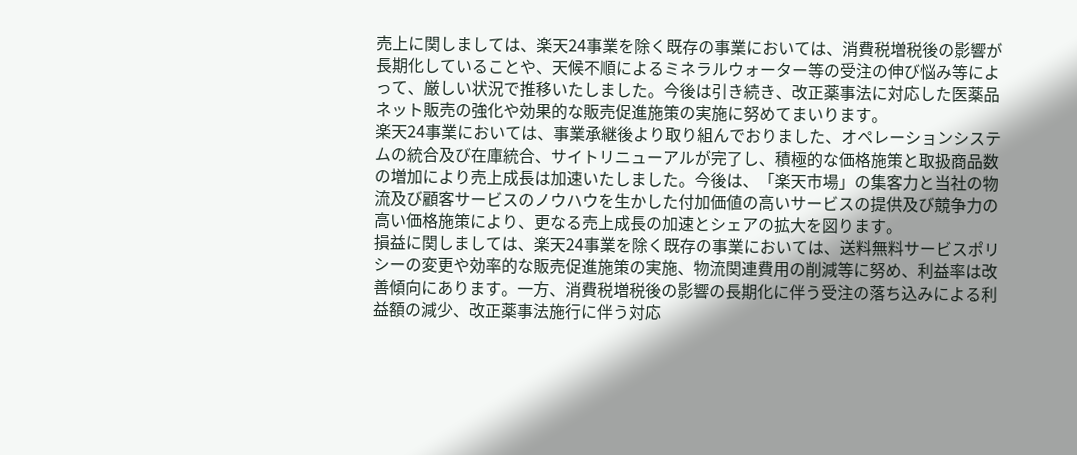売上に関しましては、楽天24事業を除く既存の事業においては、消費税増税後の影響が長期化していることや、天候不順によるミネラルウォーター等の受注の伸び悩み等によって、厳しい状況で推移いたしました。今後は引き続き、改正薬事法に対応した医薬品ネット販売の強化や効果的な販売促進施策の実施に努めてまいります。
楽天24事業においては、事業承継後より取り組んでおりました、オペレーションシステムの統合及び在庫統合、サイトリニューアルが完了し、積極的な価格施策と取扱商品数の増加により売上成長は加速いたしました。今後は、「楽天市場」の集客力と当社の物流及び顧客サービスのノウハウを生かした付加価値の高いサービスの提供及び競争力の高い価格施策により、更なる売上成長の加速とシェアの拡大を図ります。
損益に関しましては、楽天24事業を除く既存の事業においては、送料無料サービスポリシーの変更や効率的な販売促進施策の実施、物流関連費用の削減等に努め、利益率は改善傾向にあります。一方、消費税増税後の影響の長期化に伴う受注の落ち込みによる利益額の減少、改正薬事法施行に伴う対応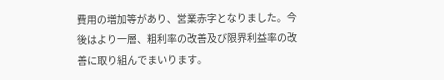費用の増加等があり、営業赤字となりました。今後はより一層、粗利率の改善及び限界利益率の改善に取り組んでまいります。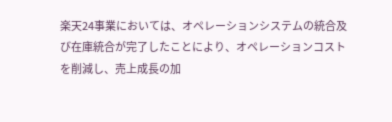楽天24事業においては、オペレーションシステムの統合及び在庫統合が完了したことにより、オペレーションコストを削減し、売上成長の加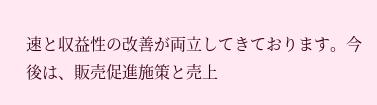速と収益性の改善が両立してきております。今後は、販売促進施策と売上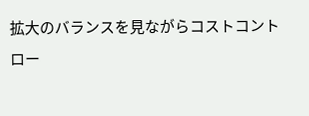拡大のバランスを見ながらコストコントロー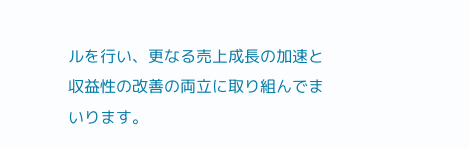ルを行い、更なる売上成長の加速と収益性の改善の両立に取り組んでまいります。